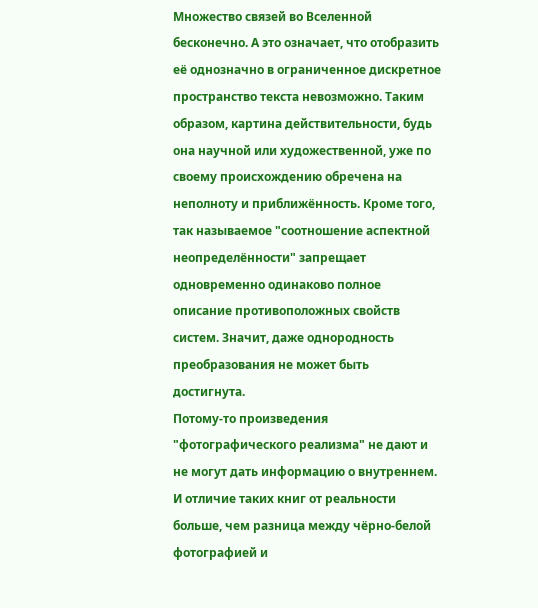Множество связей во Вселенной бесконечно. А это означает, что отобразить её однозначно в ограниченное дискретное пространство текста невозможно. Таким образом, картина действительности, будь она научной или художественной, уже по своему происхождению обречена на неполноту и приближённость. Кроме того, так называемое "соотношение аспектной неопределённости" запрещает одновременно одинаково полное описание противоположных свойств систем. Значит, даже однородность преобразования не может быть достигнута.
Потому-то произведения "фотографического реализма" не дают и не могут дать информацию о внутреннем. И отличие таких книг от реальности больше, чем разница между чёрно-белой фотографией и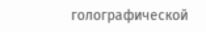голографической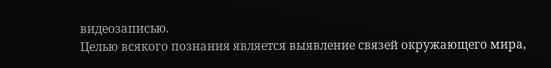видеозаписью.
Целью всякого познания является выявление связей окружающего мира,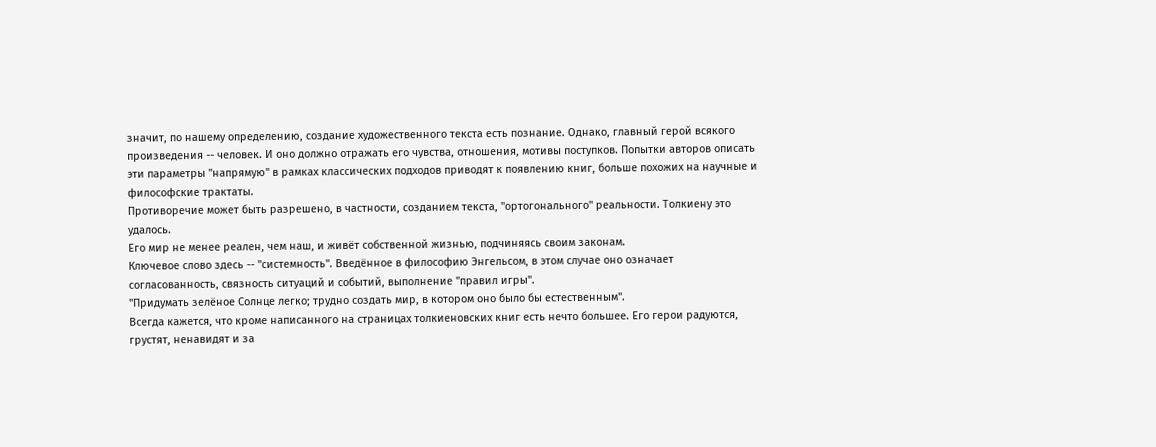значит, по нашему определению, создание художественного текста есть познание. Однако, главный герой всякого произведения -- человек. И оно должно отражать его чувства, отношения, мотивы поступков. Попытки авторов описать эти параметры "напрямую" в рамках классических подходов приводят к появлению книг, больше похожих на научные и философские трактаты.
Противоречие может быть разрешено, в частности, созданием текста, "ортогонального" реальности. Толкиену это удалось.
Его мир не менее реален, чем наш, и живёт собственной жизнью, подчиняясь своим законам.
Ключевое слово здесь -- "системность". Введённое в философию Энгельсом, в этом случае оно означает согласованность, связность ситуаций и событий, выполнение "правил игры".
"Придумать зелёное Солнце легко; трудно создать мир, в котором оно было бы естественным".
Всегда кажется, что кроме написанного на страницах толкиеновских книг есть нечто большее. Его герои радуются, грустят, ненавидят и за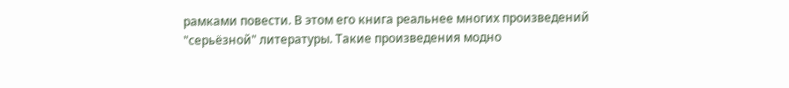рамками повести. В этом его книга реальнее многих произведений "серьёзной" литературы. Такие произведения модно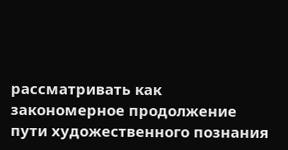рассматривать как закономерное продолжение пути художественного познания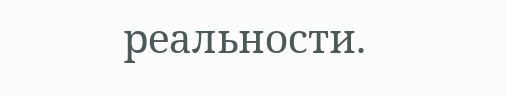реальности.